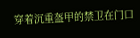穿着沉重盔甲的禁卫在门口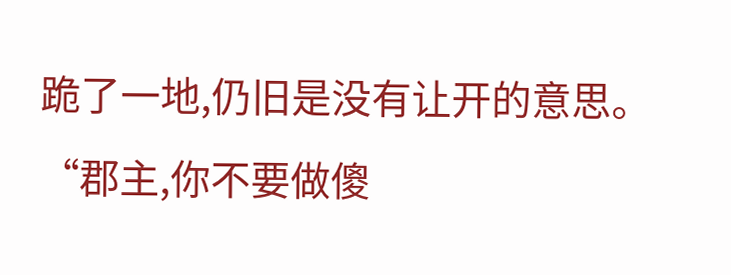跪了一地,仍旧是没有让开的意思。
“郡主,你不要做傻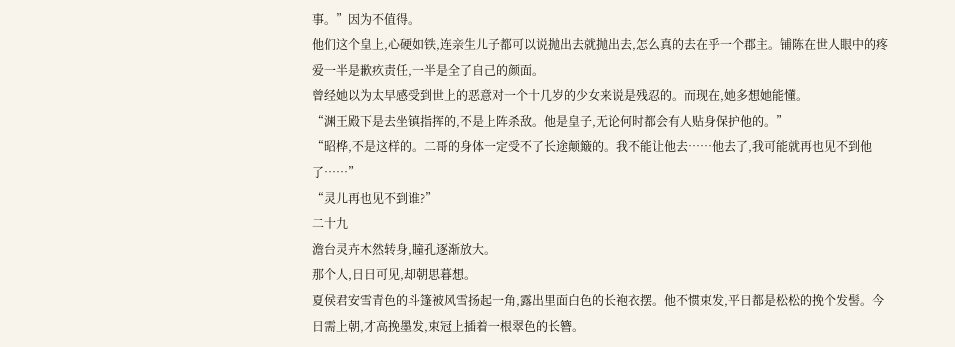事。”因为不值得。
他们这个皇上,心硬如铁,连亲生儿子都可以说抛出去就抛出去,怎么真的去在乎一个郡主。铺陈在世人眼中的疼爱一半是歉疚责任,一半是全了自己的颜面。
曾经她以为太早感受到世上的恶意对一个十几岁的少女来说是残忍的。而现在,她多想她能懂。
“渊王殿下是去坐镇指挥的,不是上阵杀敌。他是皇子,无论何时都会有人贴身保护他的。”
“昭桦,不是这样的。二哥的身体一定受不了长途颠簸的。我不能让他去……他去了,我可能就再也见不到他了……”
“灵儿再也见不到谁?”
二十九
澹台灵卉木然转身,瞳孔逐渐放大。
那个人,日日可见,却朝思暮想。
夏侯君安雪青色的斗篷被风雪扬起一角,露出里面白色的长袍衣摆。他不惯束发,平日都是松松的挽个发髻。今日需上朝,才高挽墨发,束冠上插着一根翠色的长簪。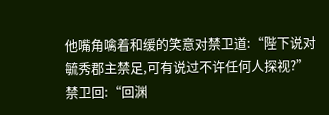他嘴角噙着和缓的笑意对禁卫道:“陛下说对毓秀郡主禁足,可有说过不许任何人探视?”
禁卫回:“回渊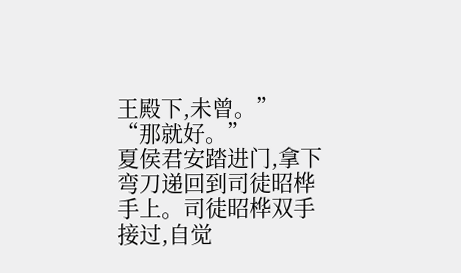王殿下,未曾。”
“那就好。”
夏侯君安踏进门,拿下弯刀递回到司徒昭桦手上。司徒昭桦双手接过,自觉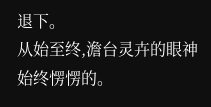退下。
从始至终,澹台灵卉的眼神始终愣愣的。